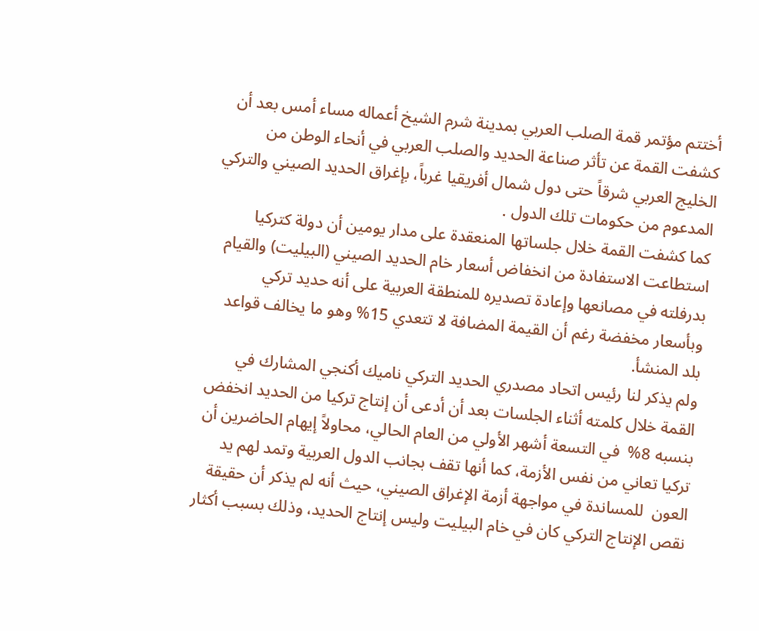أختتم مؤتمر قمة الصلب العربي بمدينة شرم الشيخ أعماله مساء أمس بعد أن كشفت القمة عن تأثر صناعة الحديد والصلب العربي في أنحاء الوطن من الخليج العربي شرقاً حتى دول شمال أفريقيا غرباً، بإغراق الحديد الصيني والتركي المدعوم من حكومات تلك الدول .
كما كشفت القمة خلال جلساتها المنعقدة على مدار يومين أن دولة كتركيا استطاعت الاستفادة من انخفاض أسعار خام الحديد الصيني (البيليت) والقيام بدرفلته في مصانعها وإعادة تصديره للمنطقة العربية على أنه حديد تركي وبأسعار مخفضة رغم أن القيمة المضافة لا تتعدي 15% وهو ما يخالف قواعد بلد المنشأ.
ولم يذكر لنا رئيس اتحاد مصدري الحديد التركي ناميك أكنجي المشارك في القمة خلال كلمته أثناء الجلسات بعد أن أدعى أن إنتاج تركيا من الحديد انخفض بنسبه 8%  في التسعة أشهر الأولي من العام الحالي، محاولاً إيهام الحاضرين أن تركيا تعاني من نفس الأزمة، كما أنها تقف بجانب الدول العربية وتمد لهم يد العون  للمساندة في مواجهة أزمة الإغراق الصيني، حيث أنه لم يذكر أن حقيقة نقص الإنتاج التركي كان في خام البيليت وليس إنتاج الحديد، وذلك بسبب أكثار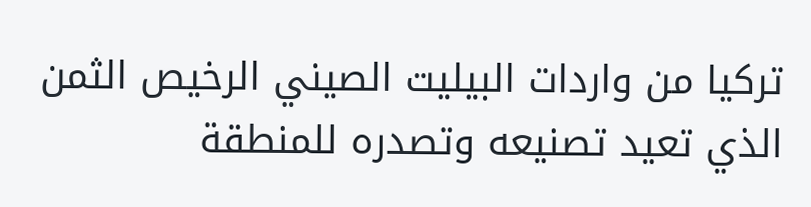تركيا من واردات البيليت الصيني الرخيص الثمن الذي تعيد تصنيعه وتصدره للمنطقة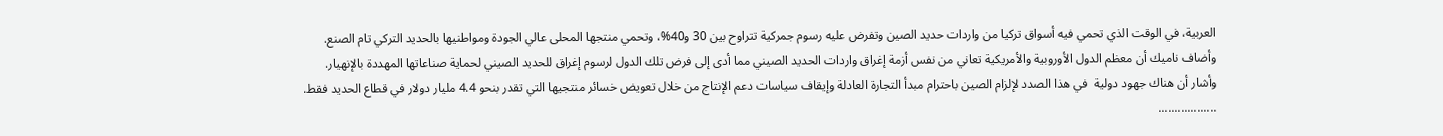العربية، في الوقت الذي تحمي فيه أسواق تركيا من واردات حديد الصين وتفرض عليه رسوم جمركية تتراوح بين 30 و40%، وتحمي منتجها المحلى عالي الجودة ومواطنيها بالحديد التركي تام الصنع.
وأضاف ناميك أن معظم الدول الأوروبية والأمريكية تعاني من نفس أزمة إغراق واردات الحديد الصيني مما أدى إلى فرض تلك الدول لرسوم إغراق للحديد الصيني لحماية صناعاتها المهددة بالإنهيار.
وأشار أن هناك جهود دولية  في هذا الصدد لإلزام الصين باحترام مبدأ التجارة العادلة وإيقاف سياسات دعم الإنتاج من خلال تعويض خسائر منتجيها التي تقدر بنحو 4.4 مليار دولار في قطاع الحديد فقط.
..................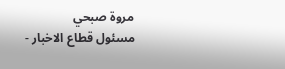مروة صبحي
مسئول قطاع الاخبار -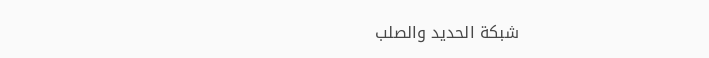شبكة الحديد والصلب